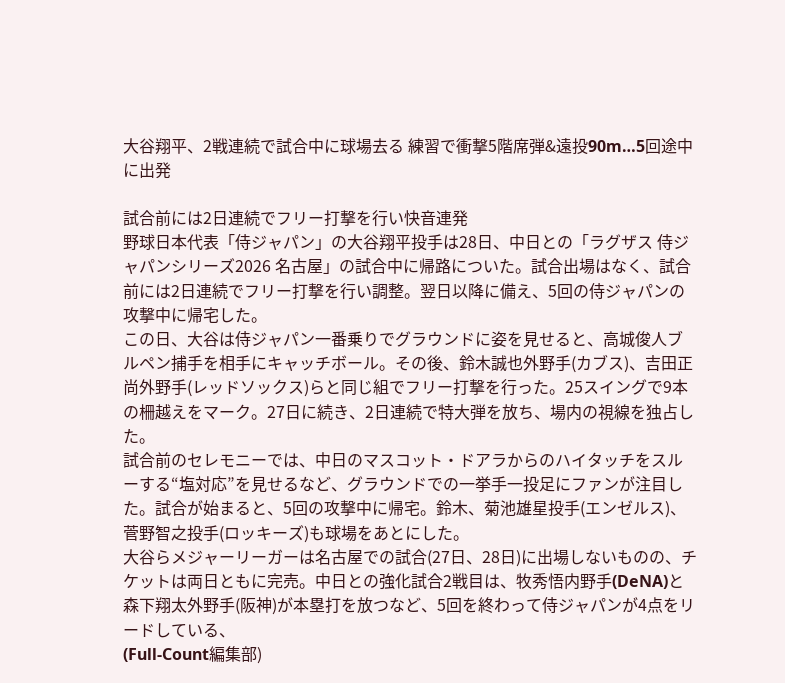大谷翔平、2戦連続で試合中に球場去る 練習で衝撃5階席弾&遠投90m…5回途中に出発

試合前には2日連続でフリー打撃を行い快音連発
野球日本代表「侍ジャパン」の大谷翔平投手は28日、中日との「ラグザス 侍ジャパンシリーズ2026 名古屋」の試合中に帰路についた。試合出場はなく、試合前には2日連続でフリー打撃を行い調整。翌日以降に備え、5回の侍ジャパンの攻撃中に帰宅した。
この日、大谷は侍ジャパン一番乗りでグラウンドに姿を見せると、高城俊人ブルペン捕手を相手にキャッチボール。その後、鈴木誠也外野手(カブス)、吉田正尚外野手(レッドソックス)らと同じ組でフリー打撃を行った。25スイングで9本の柵越えをマーク。27日に続き、2日連続で特大弾を放ち、場内の視線を独占した。
試合前のセレモニーでは、中日のマスコット・ドアラからのハイタッチをスルーする“塩対応”を見せるなど、グラウンドでの一挙手一投足にファンが注目した。試合が始まると、5回の攻撃中に帰宅。鈴木、菊池雄星投手(エンゼルス)、菅野智之投手(ロッキーズ)も球場をあとにした。
大谷らメジャーリーガーは名古屋での試合(27日、28日)に出場しないものの、チケットは両日ともに完売。中日との強化試合2戦目は、牧秀悟内野手(DeNA)と森下翔太外野手(阪神)が本塁打を放つなど、5回を終わって侍ジャパンが4点をリードしている、
(Full-Count編集部)